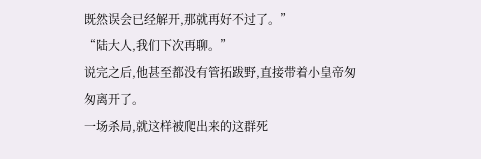既然误会已经解开,那就再好不过了。”
“陆大人,我们下次再聊。”
说完之后,他甚至都没有管拓跋野,直接带着小皇帝匆匆离开了。
一场杀局,就这样被爬出来的这群死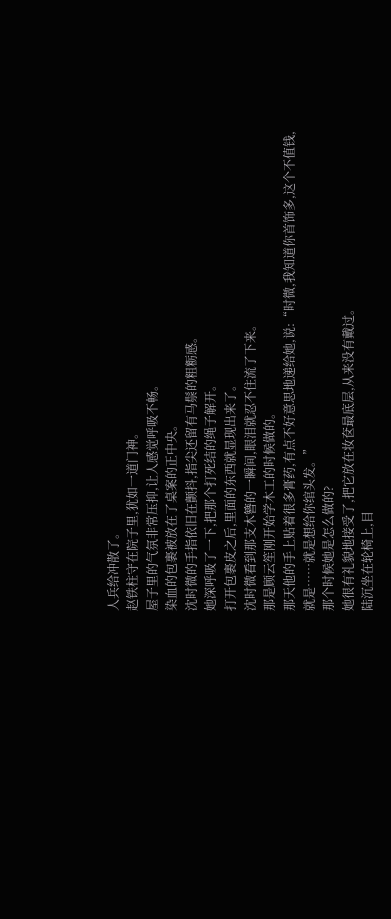人兵给冲散了。
赵铁柱守在院子里,犹如一道门神。
屋子里的气氛非常压抑,让人感觉呼吸不畅。
染血的包裹被放在了桌案的正中央。
沈时微的手指依旧在颤抖,指尖还留有马鬃的粗粝感。
她深呼吸了一下,把那个打死结的绳子解开。
打开包裹皮之后,里面的东西就显现出来了。
沈时微看到那支木簪的一瞬间,眼泪就忍不住流了下来。
那是顾云笙刚开始学木工的时候做的。
那天他的手上贴着很多膏药,有点不好意思地递给她,说:“时微,我知道你首饰多,这个不值钱,就是……就是想给你绾头发。”
那个时候她是怎么做的?
她很有礼貌地接受了,把它放在妆奁最底层,从来没有戴过。
陆沉坐在轮椅上,目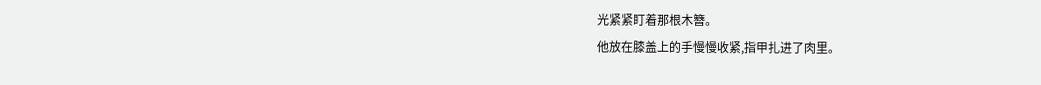光紧紧盯着那根木簪。
他放在膝盖上的手慢慢收紧,指甲扎进了肉里。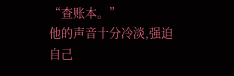“查账本。”
他的声音十分冷淡,强迫自己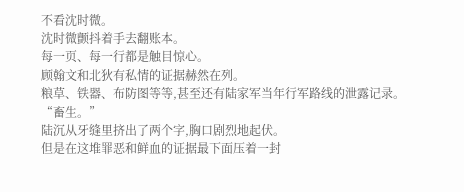不看沈时微。
沈时微颤抖着手去翻账本。
每一页、每一行都是触目惊心。
顾翰文和北狄有私情的证据赫然在列。
粮草、铁器、布防图等等,甚至还有陆家军当年行军路线的泄露记录。
“畜生。”
陆沉从牙缝里挤出了两个字,胸口剧烈地起伏。
但是在这堆罪恶和鲜血的证据最下面压着一封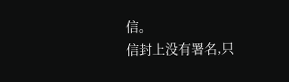信。
信封上没有署名,只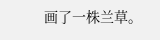画了一株兰草。